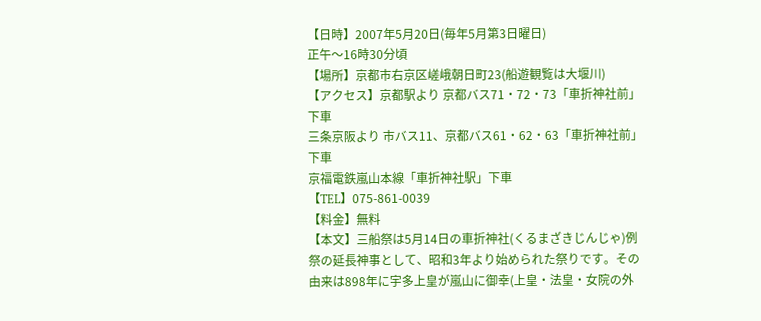【日時】2007年5月20日(毎年5月第3日曜日)
正午〜16時30分頃
【場所】京都市右京区嵯峨朝日町23(船遊観覧は大堰川)
【アクセス】京都駅より 京都バス71・72・73「車折神社前」下車
三条京阪より 市バス11、京都バス61・62・63「車折神社前」下車
京福電鉄嵐山本線「車折神社駅」下車
【TEL】075-861-0039
【料金】無料
【本文】三船祭は5月14日の車折神社(くるまざきじんじゃ)例祭の延長神事として、昭和3年より始められた祭りです。その由来は898年に宇多上皇が嵐山に御幸(上皇・法皇・女院の外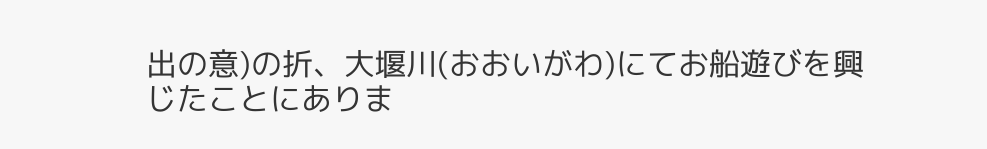出の意)の折、大堰川(おおいがわ)にてお船遊びを興じたことにありま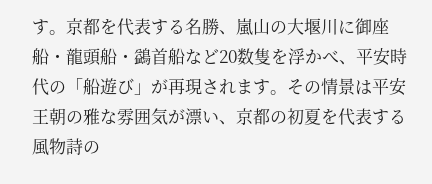す。京都を代表する名勝、嵐山の大堰川に御座船・龍頭船・鷁首船など20数隻を浮かべ、平安時代の「船遊び」が再現されます。その情景は平安王朝の雅な雰囲気が漂い、京都の初夏を代表する風物詩の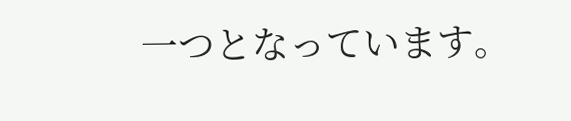一つとなっています。